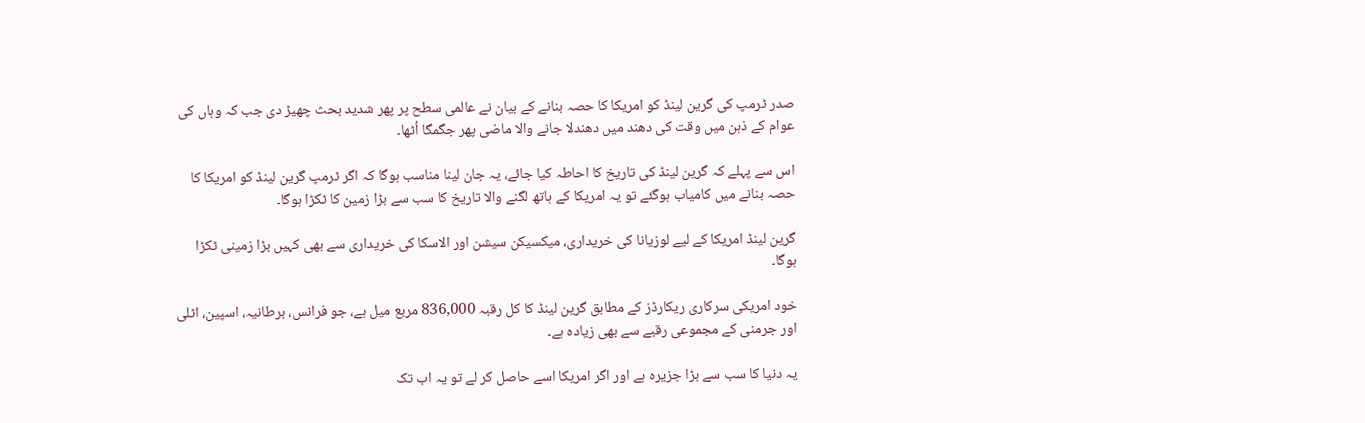صدر ٹرمپ کی گرین لینڈ کو امریکا کا حصہ بنانے کے بیان نے عالمی سطح پر پھر شدید بحث چھیڑ دی جب کہ وہاں کی عوام کے ذہن میں وقت کی دھند میں دھندلا جانے والا ماضی پھر جگمگا اُٹھا۔

اس سے پہلے کہ گرین لینڈ کی تاریخ کا احاطہ کیا جائے، یہ جان لینا مناسب ہوگا کہ اگر ٹرمپ گرین لینڈ کو امریکا کا حصہ بنانے میں کامیاب ہوگئے تو یہ امریکا کے ہاتھ لگنے والا تاریخ کا سب سے بڑا زمین کا ٹکڑا ہوگا۔

گرین لینڈ امریکا کے لیے لوزیانا کی خریداری، میکسیکن سیشن اور الاسکا کی خریداری سے بھی کہیں بڑا زمینی ٹکڑا ہوگا۔

خود امریکی سرکاری ریکارڈز کے مطابق گرین لینڈ کا کل رقبہ 836,000 مربع میل ہے، جو فرانس، برطانیہ، اسپین، اٹلی اور جرمنی کے مجموعی رقبے سے بھی زیادہ ہے۔

یہ دنیا کا سب سے بڑا جزیرہ ہے اور اگر امریکا اسے حاصل کر لے تو یہ اب تک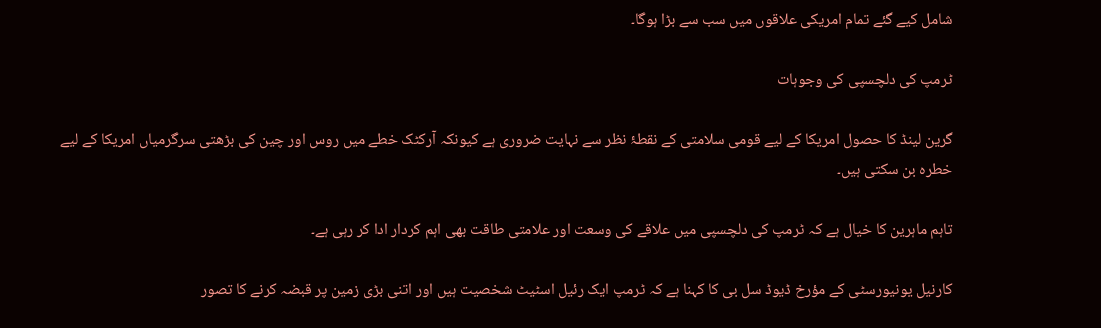شامل کیے گئے تمام امریکی علاقوں میں سب سے بڑا ہوگا۔

ٹرمپ کی دلچسپی کی وجوہات

گرین لینڈ کا حصول امریکا کے لیے قومی سلامتی کے نقطۂ نظر سے نہایت ضروری ہے کیونکہ آرکٹک خطے میں روس اور چین کی بڑھتی سرگرمیاں امریکا کے لیے خطرہ بن سکتی ہیں۔

تاہم ماہرین کا خیال ہے کہ ٹرمپ کی دلچسپی میں علاقے کی وسعت اور علامتی طاقت بھی اہم کردار ادا کر رہی ہے۔

کارنیل یونیورسٹی کے مؤرخ ڈیوڈ سل بی کا کہنا ہے کہ ٹرمپ ایک رئیل اسٹیٹ شخصیت ہیں اور اتنی بڑی زمین پر قبضہ کرنے کا تصور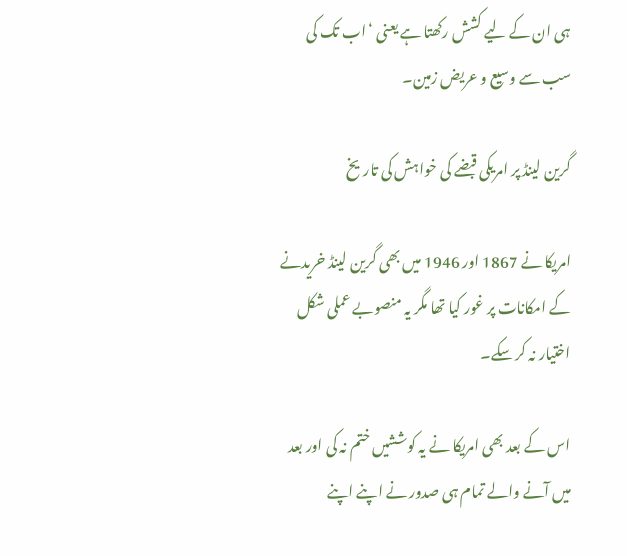ہی ان کے لیے کشش رکھتا ہے یعنی ‘اب تک کی سب سے وسیع و عریض زمین۔

گرین لینڈ پر امریکی قبضے کی خواہش کی تاریخ

امریکا نے 1867 اور 1946 میں بھی گرین لینڈ خریدنے کے امکانات پر غور کیا تھا مگر یہ منصوبے عملی شکل اختیار نہ کر سکے۔

اس کے بعد بھی امریکا نے یہ کوششیں ختم نہ کی اور بعد میں آنے والے تمام ہی صدور نے اپنے اپنے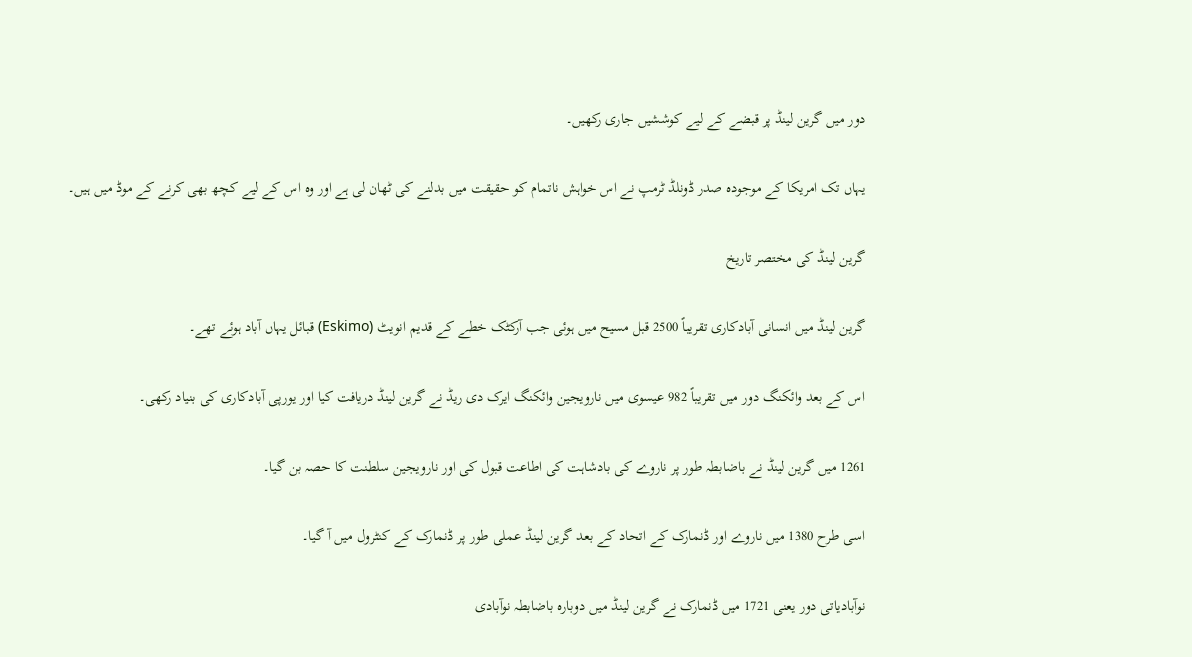دور میں گرین لینڈ پر قبضے کے لیے کوششیں جاری رکھیں۔

یہاں تک امریکا کے موجودہ صدر ڈونلڈ ٹرمپ نے اس خواہش ناتمام کو حقیقت میں بدلنے کی ٹھان لی ہے اور وہ اس کے لیے کچھ بھی کرنے کے موڈ میں ہیں۔

گرین لینڈ کی مختصر تاریخ

گرین لینڈ میں انسانی آبادکاری تقریباً 2500 قبل مسیح میں ہوئی جب آرکٹک خطے کے قدیم انویٹ (Eskimo) قبائل یہاں آباد ہوئے تھے۔

اس کے بعد وائکنگ دور میں تقریباً 982 عیسوی میں نارویجین وائکنگ ایرک دی ریڈ نے گرین لینڈ دریافت کیا اور یورپی آبادکاری کی بنیاد رکھی۔

1261 میں گرین لینڈ نے باضابطہ طور پر ناروے کی بادشاہت کی اطاعت قبول کی اور نارویجین سلطنت کا حصہ بن گیا۔

اسی طرح 1380 میں ناروے اور ڈنمارک کے اتحاد کے بعد گرین لینڈ عملی طور پر ڈنمارک کے کنٹرول میں آ گیا۔

نوآبادیاتی دور یعنی 1721 میں ڈنمارک نے گرین لینڈ میں دوبارہ باضابطہ نوآبادی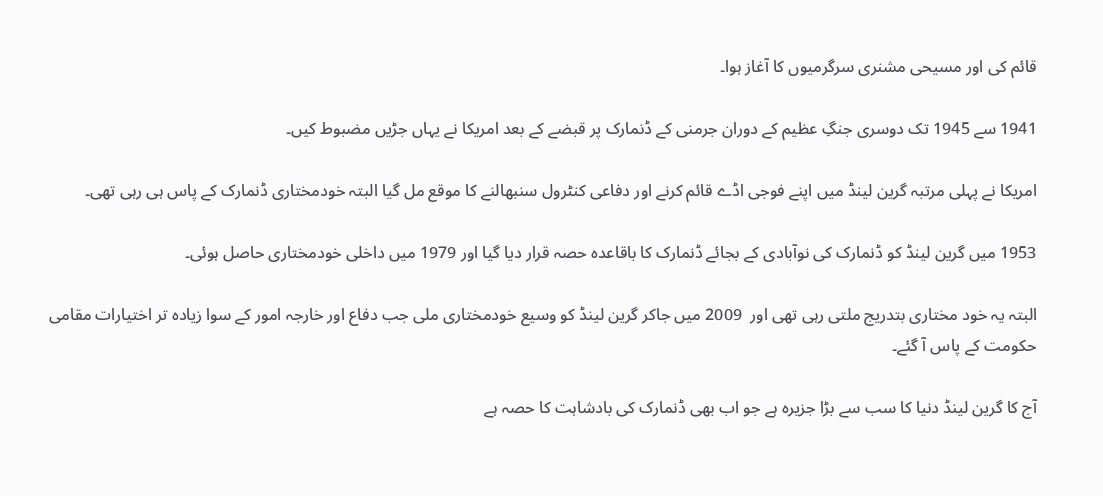قائم کی اور مسیحی مشنری سرگرمیوں کا آغاز ہوا۔

1941 سے 1945 تک دوسری جنگِ عظیم کے دوران جرمنی کے ڈنمارک پر قبضے کے بعد امریکا نے یہاں جڑیں مضبوط کیں۔

امریکا نے پہلی مرتبہ گرین لینڈ میں اپنے فوجی اڈے قائم کرنے اور دفاعی کنٹرول سنبھالنے کا موقع مل گیا البتہ خودمختاری ڈنمارک کے پاس ہی رہی تھی۔

1953 میں گرین لینڈ کو ڈنمارک کی نوآبادی کے بجائے ڈنمارک کا باقاعدہ حصہ قرار دیا گیا اور 1979 میں داخلی خودمختاری حاصل ہوئی۔

البتہ یہ خود مختاری بتدریج ملتی رہی تھی اور  2009 میں جاکر گرین لینڈ کو وسیع خودمختاری ملی جب دفاع اور خارجہ امور کے سوا زیادہ تر اختیارات مقامی حکومت کے پاس آ گئے۔

آج کا گرین لینڈ دنیا کا سب سے بڑا جزیرہ ہے جو اب بھی ڈنمارک کی بادشاہت کا حصہ ہے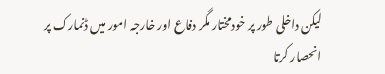لیکن داخلی طور پر خودمختار مگر دفاع اور خارجہ امور میں ڈنمارک پر انحصار کرتا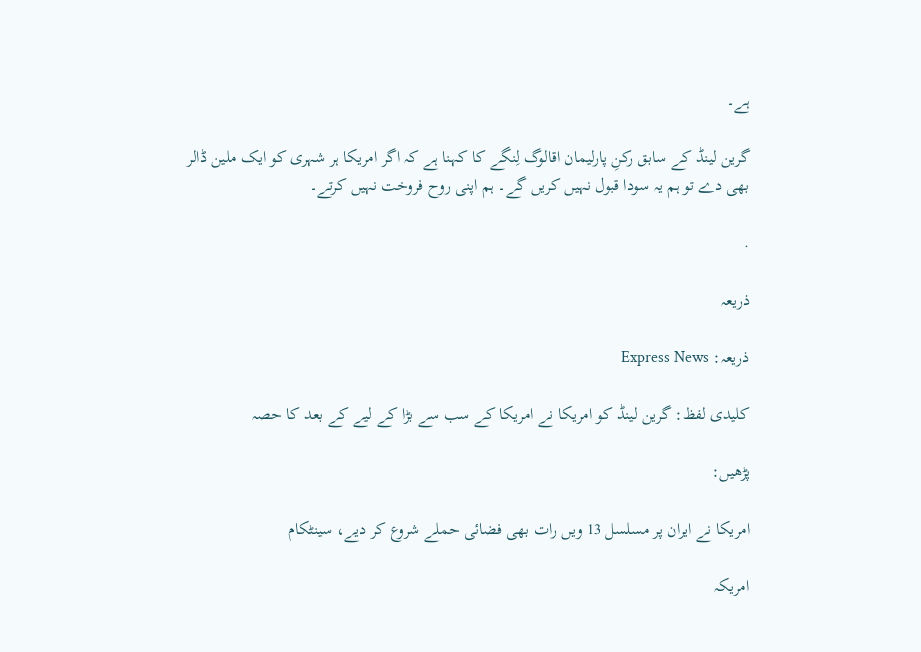ہے۔

گرین لینڈ کے سابق رکنِ پارلیمان اقالوگ لِنگے کا کہنا ہے کہ اگر امریکا ہر شہری کو ایک ملین ڈالر بھی دے تو ہم یہ سودا قبول نہیں کریں گے۔ ہم اپنی روح فروخت نہیں کرتے۔

.

ذریعہ

ذریعہ: Express News

کلیدی لفظ: گرین لینڈ کو امریکا نے امریکا کے سب سے بڑا کے لیے کے بعد کا حصہ

پڑھیں:

امریکا نے ایران پر مسلسل 13 ویں رات بھی فضائی حملے شروع کر دیے، سینٹکام

امریکہ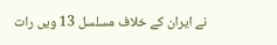نے ایران کے خلاف مسلسل 13 ویں رات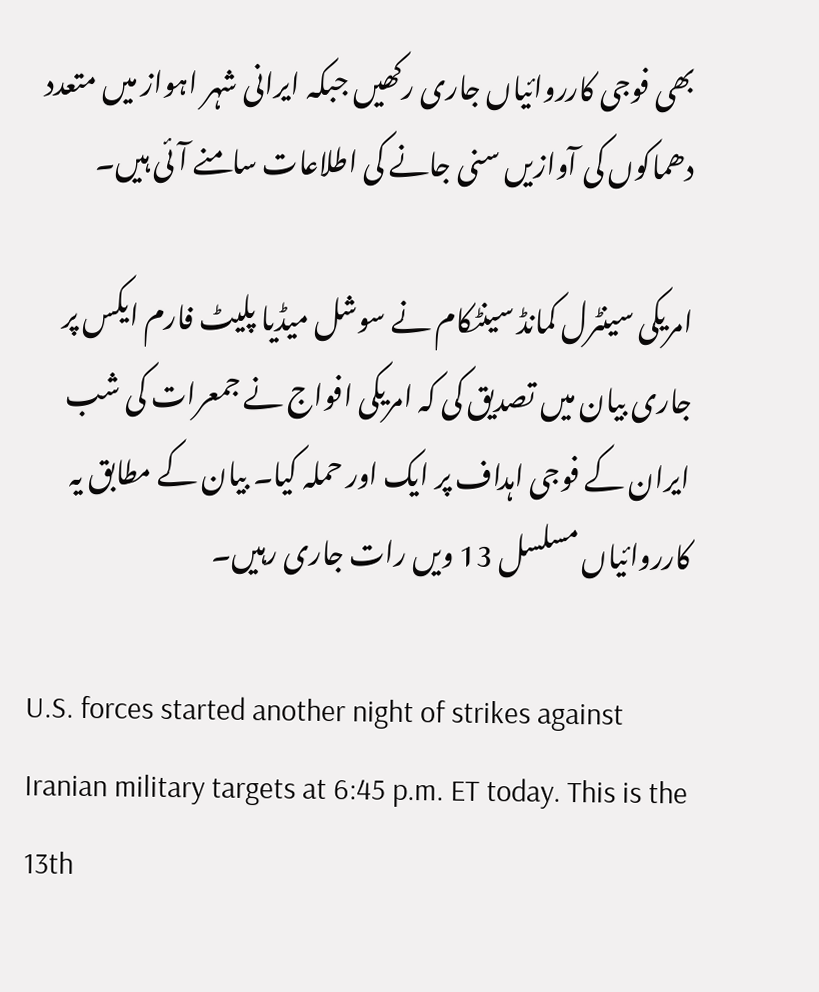بھی فوجی کارروائیاں جاری رکھیں جبکہ ایرانی شہر اہواز میں متعدد دھماکوں کی آوازیں سنی جانے کی اطلاعات سامنے آئی ہیں۔

امریکی سینٹرل کمانڈ سینٹکام نے سوشل میڈیا پلیٹ فارم ایکس پر جاری بیان میں تصدیق کی کہ امریکی افواج نے جمعرات کی شب ایران کے فوجی اہداف پر ایک اور حملہ کیا۔ بیان کے مطابق یہ کارروائیاں مسلسل 13 ویں رات جاری رہیں۔

U.S. forces started another night of strikes against Iranian military targets at 6:45 p.m. ET today. This is the 13th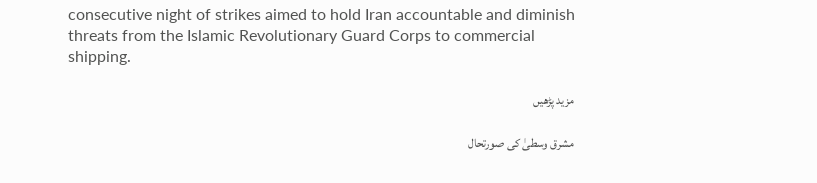consecutive night of strikes aimed to hold Iran accountable and diminish threats from the Islamic Revolutionary Guard Corps to commercial shipping.

مزید پڑھیں

مشرق وسطیٰ کی صورتحال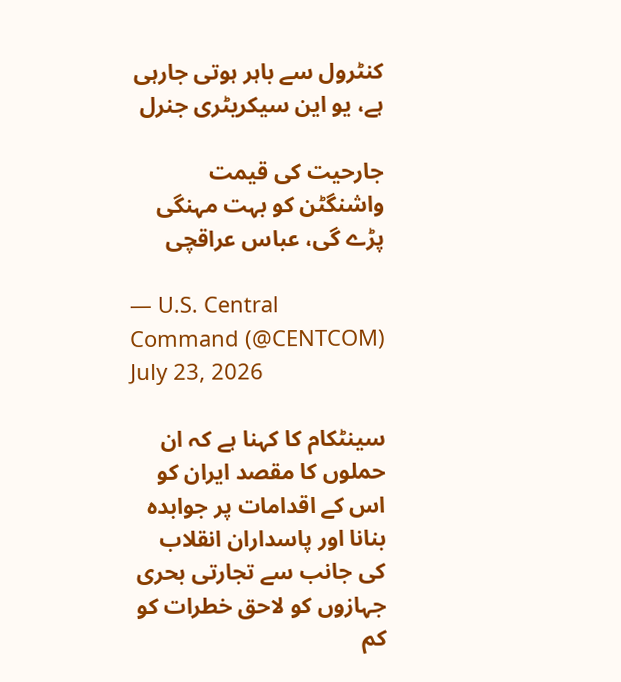کنٹرول سے باہر ہوتی جارہی ہے، یو این سیکریٹری جنرل

جارحیت کی قیمت واشنگٹن کو بہت مہنگی پڑے گی، عباس عراقچی

— U.S. Central Command (@CENTCOM) July 23, 2026

سینٹکام کا کہنا ہے کہ ان حملوں کا مقصد ایران کو اس کے اقدامات پر جوابدہ بنانا اور پاسداران انقلاب کی جانب سے تجارتی بحری جہازوں کو لاحق خطرات کو کم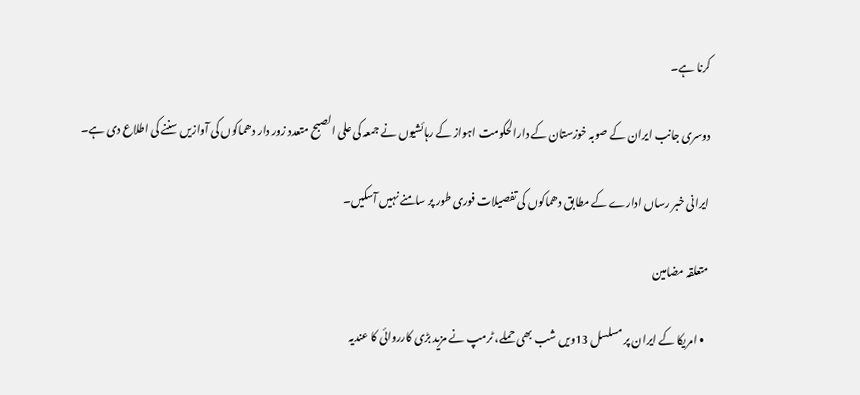کرنا ہے۔

دوسری جانب ایران کے صوبہ خوزستان کے دارالحکومت اہواز کے رہائشیوں نے جمعہ کی علی الصبح متعدد زور دار دھماکوں کی آوازیں سننے کی اطلاع دی ہے۔

ایرانی خبر رساں ادارے کے مطابق دھماکوں کی تفصیلات فوری طور پر سامنے نہیں آسکیں۔

متعلقہ مضامین

  • امریکا کے ایران پر مسلسل 13ویں شب بھی حملے، ٹرمپ نے مزید بڑی کارروائی کا عندیہ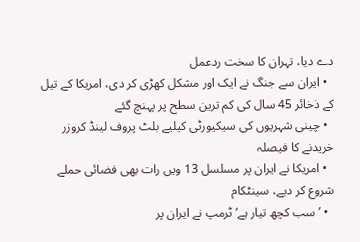دے دیا، تہران کا سخت ردعمل
  • ایران سے جنگ نے ایک اور مشکل کھڑی کر دی، امریکا کے تیل کے ذخائر 45 سال کی کم ترین سطح پر پہنچ گئے
  • چینی شہریوں کی سیکیورٹی کیلیے بلٹ پروف لینڈ کروزر خریدنے کا فیصلہ
  • امریکا نے ایران پر مسلسل 13 ویں رات بھی فضائی حملے شروع کر دیے، سینٹکام
  • ’سب کچھ تیار ہے‘ ٹرمپ نے ایران پر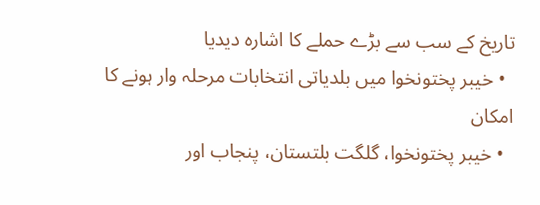تاریخ کے سب سے بڑے حملے کا اشارہ دیدیا
  • خیبر پختونخوا میں بلدیاتی انتخابات مرحلہ وار ہونے کا امکان
  • خیبر پختونخوا، گلگت بلتستان، پنجاب اور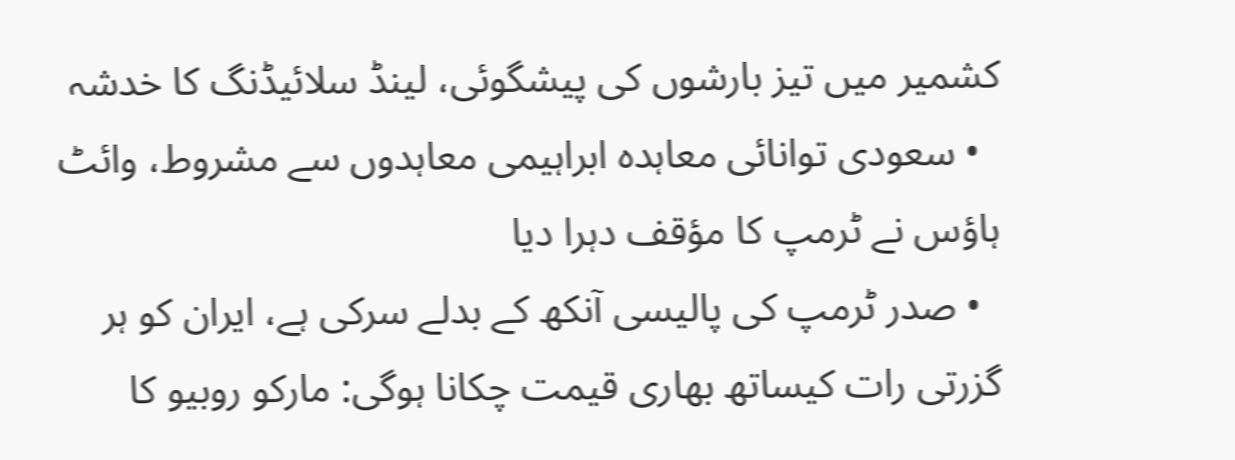کشمیر میں تیز بارشوں کی پیشگوئی، لینڈ سلائیڈنگ کا خدشہ
  • سعودی توانائی معاہدہ ابراہیمی معاہدوں سے مشروط، وائٹ ہاؤس نے ٹرمپ کا مؤقف دہرا دیا
  • صدر ٹرمپ کی پالیسی آنکھ کے بدلے سرکی ہے، ایران کو ہر گزرتی رات کیساتھ بھاری قیمت چکانا ہوگی: مارکو روبیو کا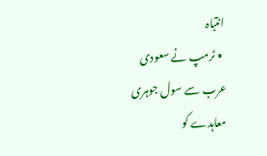انتباہ
  • ٹرمپ نے سعودی عرب سے سول جوہری معاہدے کو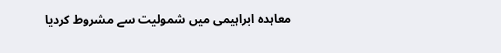معاہدہ ابراہیمی میں شمولیت سے مشروط کردیا